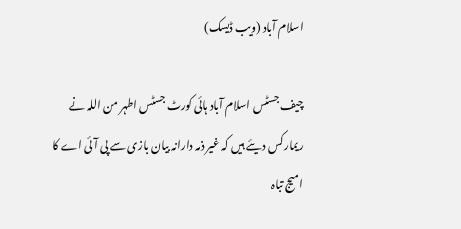اسلام آباد (ویب ڈیسک)

چیف جسٹس اسلام آباد ہائی کورٹ جسٹس اطہر من اللہ نے ریمارکس دیئے ہیں کہ غیر ذمہ دارانہ بیان بازی سے پی آئی اے کا امیج تباہ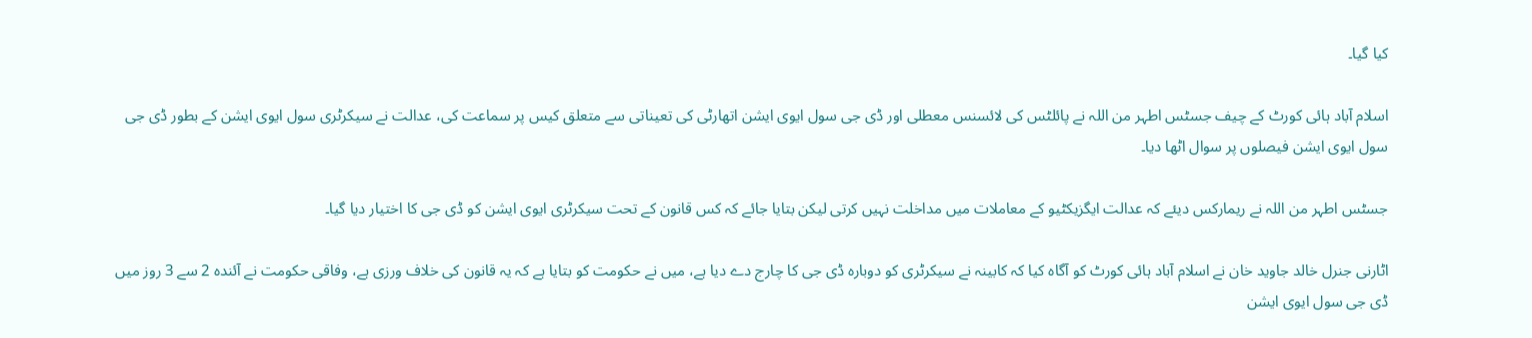کیا گیا۔

اسلام آباد ہائی کورٹ کے چیف جسٹس اطہر من اللہ نے پائلٹس کی لائسنس معطلی اور ڈی جی سول ایوی ایشن اتھارٹی کی تعیناتی سے متعلق کیس پر سماعت کی، عدالت نے سیکرٹری سول ایوی ایشن کے بطور ڈی جی سول ایوی ایشن فیصلوں پر سوال اٹھا دیا۔

جسٹس اطہر من اللہ نے ریمارکس دیئے کہ عدالت ایگزیکٹیو کے معاملات میں مداخلت نہیں کرتی لیکن بتایا جائے کہ کس قانون کے تحت سیکرٹری ایوی ایشن کو ڈی جی کا اختیار دیا گیا۔

اٹارنی جنرل خالد جاوید خان نے اسلام آباد ہائی کورٹ کو آگاہ کیا کہ کابینہ نے سیکرٹری کو دوبارہ ڈی جی کا چارج دے دیا ہے، میں نے حکومت کو بتایا ہے کہ یہ قانون کی خلاف ورزی ہے، وفاقی حکومت نے آئندہ 2 سے 3 روز میں ڈی جی سول ایوی ایشن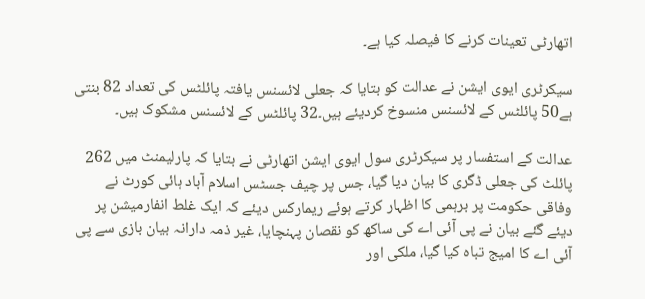اتھارٹی تعینات کرنے کا فیصلہ کیا ہے۔

سیکرٹری ایوی ایشن نے عدالت کو بتایا کہ جعلی لائسنس یافتہ پائلٹس کی تعداد 82 بنتی ہے50 پائلٹس کے لائسنس منسوخ کردیئے ہیں۔32 پائلٹس کے لائسنس مشکوک ہیں۔

عدالت کے استفسار پر سیکرٹری سول ایوی ایشن اتھارٹی نے بتایا کہ پارلیمنٹ میں 262 پائلٹ کی جعلی ڈگری کا بیان دیا گیا، جس پر چیف جسٹس اسلام آباد ہائی کورٹ نے وفاقی حکومت پر برہمی کا اظہار کرتے ہوئے ریمارکس دیئے کہ ایک غلط انفارمیشن پر دیئے گئے بیان نے پی آئی اے کی ساکھ کو نقصان پہنچایا، غیر ذمہ دارانہ بیان بازی سے پی آئی اے کا امیج تباہ کیا گیا، ملکی اور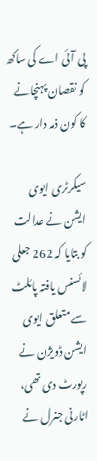پی آئی اے کی ساکھ کو نقصان پہنچانے کا کون ذمہ دار ہے۔

سیکرٹری ایوی ایشن نے عدالت کو بتایا کہ 262 جعلی لائسنس یافتہ پائلٹ سے متعلق ایوی ایشن ڈویژن نے رپورٹ دی تھی، اٹارنی جنرل نے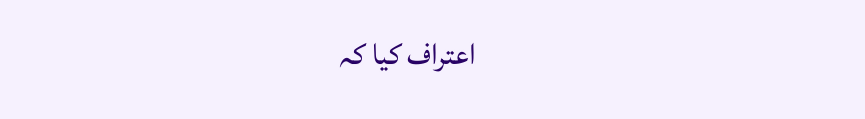اعتراف کیا کہ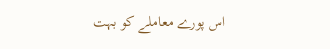اس پورے معاملے کو بہت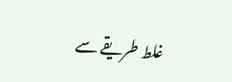غلط طریقے سے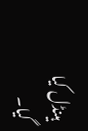ہینڈل کیا گیا۔